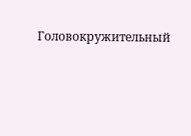Головокружительный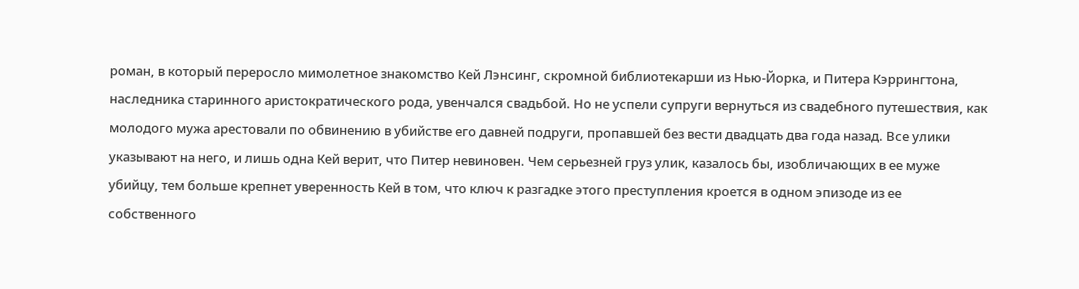роман, в который переросло мимолетное знакомство Кей Лэнсинг, скромной библиотекарши из Нью-Йорка, и Питера Кэррингтона, наследника старинного аристократического рода, увенчался свадьбой. Но не успели супруги вернуться из свадебного путешествия, как молодого мужа арестовали по обвинению в убийстве его давней подруги, пропавшей без вести двадцать два года назад. Все улики указывают на него, и лишь одна Кей верит, что Питер невиновен. Чем серьезней груз улик, казалось бы, изобличающих в ее муже убийцу, тем больше крепнет уверенность Кей в том, что ключ к разгадке этого преступления кроется в одном эпизоде из ее собственного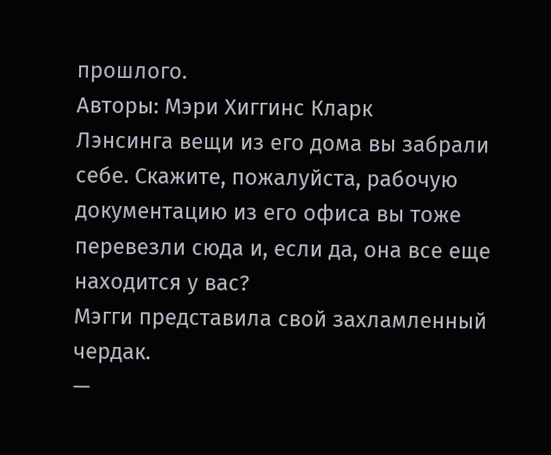прошлого.
Авторы: Мэри Хиггинс Кларк
Лэнсинга вещи из его дома вы забрали себе. Скажите, пожалуйста, рабочую документацию из его офиса вы тоже перевезли сюда и, если да, она все еще находится у вас?
Мэгги представила свой захламленный чердак.
—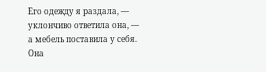Его одежду я раздала, — уклончиво ответила она, — а мебель поставила у себя. Она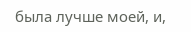была лучше моей, и,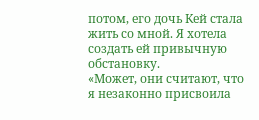потом, его дочь Кей стала жить со мной. Я хотела создать ей привычную обстановку.
«Может, они считают, что я незаконно присвоила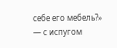себе его мебель?» — с испугом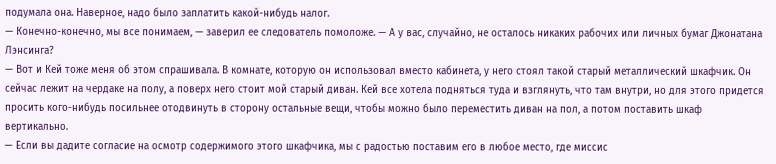подумала она. Наверное, надо было заплатить какой-нибудь налог.
— Конечно-конечно, мы все понимаем, — заверил ее следователь помоложе. — А у вас, случайно, не осталось никаких рабочих или личных бумаг Джонатана Лэнсинга?
— Вот и Кей тоже меня об этом спрашивала. В комнате, которую он использовал вместо кабинета, у него стоял такой старый металлический шкафчик. Он сейчас лежит на чердаке на полу, а поверх него стоит мой старый диван. Кей все хотела подняться туда и взглянуть, что там внутри, но для этого придется просить кого-нибудь посильнее отодвинуть в сторону остальные вещи, чтобы можно было переместить диван на пол, а потом поставить шкаф вертикально.
— Если вы дадите согласие на осмотр содержимого этого шкафчика, мы с радостью поставим его в любое место, где миссис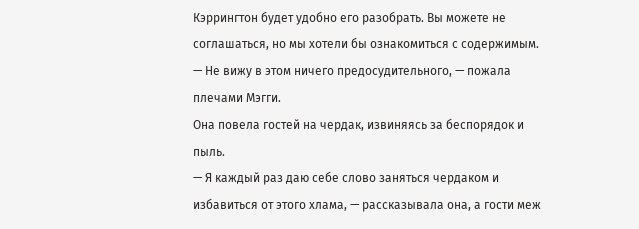Кэррингтон будет удобно его разобрать. Вы можете не соглашаться, но мы хотели бы ознакомиться с содержимым.
— Не вижу в этом ничего предосудительного, — пожала плечами Мэгги.
Она повела гостей на чердак, извиняясь за беспорядок и пыль.
— Я каждый раз даю себе слово заняться чердаком и избавиться от этого хлама, — рассказывала она, а гости меж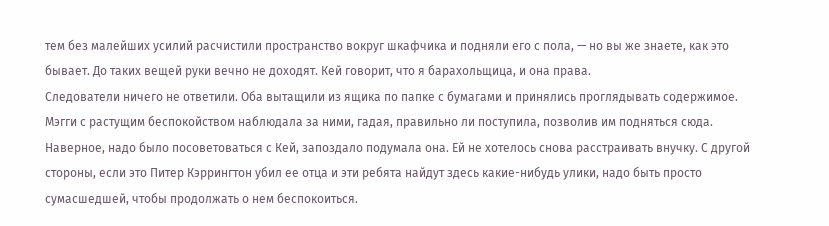тем без малейших усилий расчистили пространство вокруг шкафчика и подняли его с пола, — но вы же знаете, как это бывает. До таких вещей руки вечно не доходят. Кей говорит, что я барахольщица, и она права.
Следователи ничего не ответили. Оба вытащили из ящика по папке с бумагами и принялись проглядывать содержимое.
Мэгги с растущим беспокойством наблюдала за ними, гадая, правильно ли поступила, позволив им подняться сюда. Наверное, надо было посоветоваться с Кей, запоздало подумала она. Ей не хотелось снова расстраивать внучку. С другой стороны, если это Питер Кэррингтон убил ее отца и эти ребята найдут здесь какие-нибудь улики, надо быть просто сумасшедшей, чтобы продолжать о нем беспокоиться.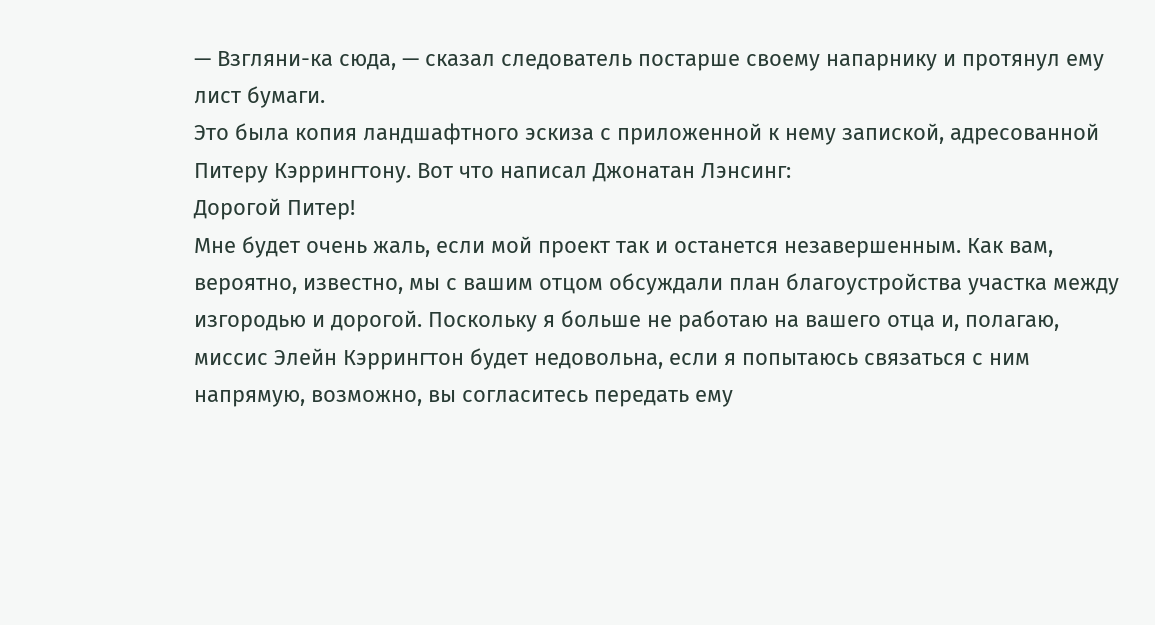— Взгляни-ка сюда, — сказал следователь постарше своему напарнику и протянул ему лист бумаги.
Это была копия ландшафтного эскиза с приложенной к нему запиской, адресованной Питеру Кэррингтону. Вот что написал Джонатан Лэнсинг:
Дорогой Питер!
Мне будет очень жаль, если мой проект так и останется незавершенным. Как вам, вероятно, известно, мы с вашим отцом обсуждали план благоустройства участка между изгородью и дорогой. Поскольку я больше не работаю на вашего отца и, полагаю, миссис Элейн Кэррингтон будет недовольна, если я попытаюсь связаться с ним напрямую, возможно, вы согласитесь передать ему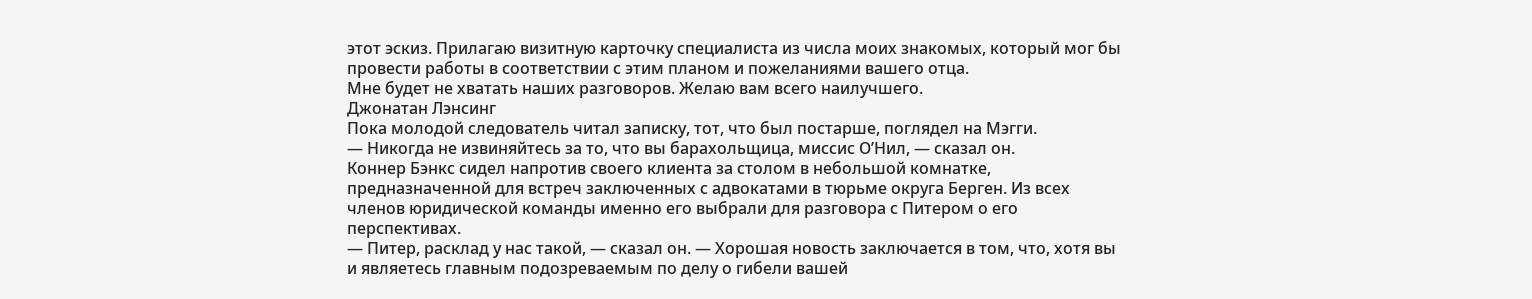этот эскиз. Прилагаю визитную карточку специалиста из числа моих знакомых, который мог бы провести работы в соответствии с этим планом и пожеланиями вашего отца.
Мне будет не хватать наших разговоров. Желаю вам всего наилучшего.
Джонатан Лэнсинг
Пока молодой следователь читал записку, тот, что был постарше, поглядел на Мэгги.
— Никогда не извиняйтесь за то, что вы барахольщица, миссис О’Нил, — сказал он.
Коннер Бэнкс сидел напротив своего клиента за столом в небольшой комнатке, предназначенной для встреч заключенных с адвокатами в тюрьме округа Берген. Из всех членов юридической команды именно его выбрали для разговора с Питером о его перспективах.
— Питер, расклад у нас такой, — сказал он. — Хорошая новость заключается в том, что, хотя вы и являетесь главным подозреваемым по делу о гибели вашей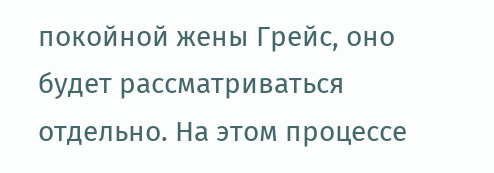покойной жены Грейс, оно будет рассматриваться отдельно. На этом процессе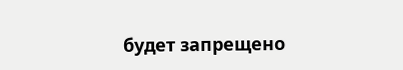будет запрещено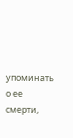упоминать о ее смерти,